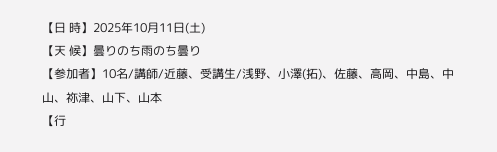【日 時】2025年10月11日(土)
【天 候】曇りのち雨のち曇り
【参加者】10名/講師/近藤、受講生/浅野、小澤(拓)、佐藤、高岡、中島、中山、祢津、山下、山本
【行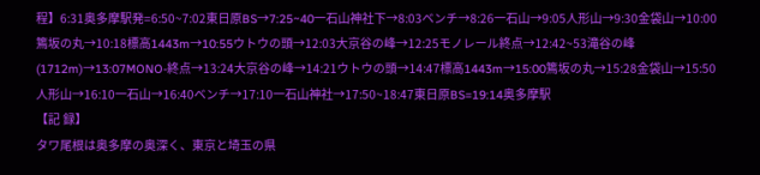程】6:31奥多摩駅発=6:50~7:02東日原BS→7:25~40一石山神社下→8:03ベンチ→8:26一石山→9:05人形山→9:30金袋山→10:00篶坂の丸→10:18標高1443m→10:55ウトウの頭→12:03大京谷の峰→12:25モノレール終点→12:42~53滝谷の峰(1712m)→13:07MONO-終点→13:24大京谷の峰→14:21ウトウの頭→14:47標高1443m→15:00篶坂の丸→15:28金袋山→15:50人形山→16:10一石山→16:40ベンチ→17:10一石山神社→17:50~18:47東日原BS=19:14奥多摩駅
【記 録】
タワ尾根は奥多摩の奥深く、東京と埼玉の県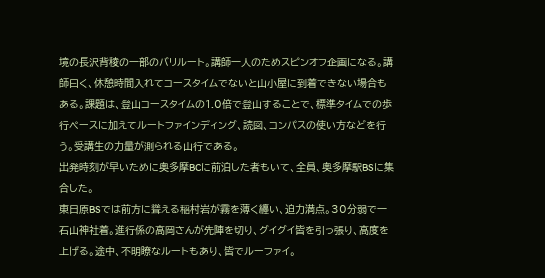境の長沢背稜の一部のバリルート。講師一人のためスピンオフ企画になる。講師曰く、休憩時間入れてコースタイムでないと山小屋に到着できない場合もある。課題は、登山コースタイムの1.0倍で登山することで、標準タイムでの歩行ペースに加えてルートファインディング、読図、コンパスの使い方などを行う。受講生の力量が測られる山行である。
出発時刻が早いために奥多摩BCに前泊した者もいて、全員、奥多摩駅BSに集合した。
東日原BSでは前方に聳える稲村岩が霧を薄く纏い、迫力満点。30分弱で一石山神社着。進行係の高岡さんが先陣を切り、グイグイ皆を引っ張り、高度を上げる。途中、不明瞭なルートもあり、皆でルーファイ。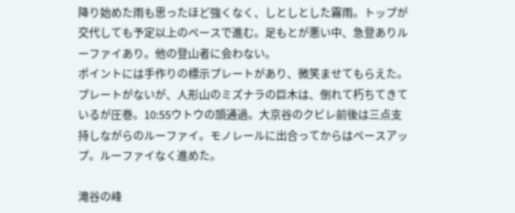降り始めた雨も思ったほど強くなく、しとしとした霧雨。トップが交代しても予定以上のペースで進む。足もとが悪い中、急登ありルーファイあり。他の登山者に会わない。
ポイントには手作りの標示プレートがあり、微笑ませてもらえた。プレートがないが、人形山のミズナラの巨木は、倒れて朽ちてきているが圧巻。10:55ウトウの頭通過。大京谷のクビレ前後は三点支持しながらのルーファイ。モノレールに出合ってからはペースアップ。ルーファイなく進めた。

滝谷の峰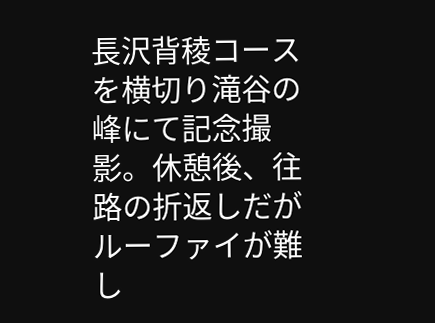長沢背稜コースを横切り滝谷の峰にて記念撮影。休憩後、往路の折返しだがルーファイが難し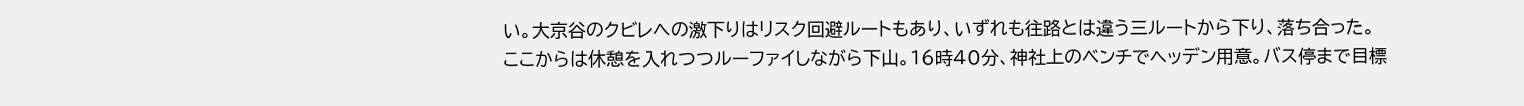い。大京谷のクビレへの激下りはリスク回避ルートもあり、いずれも往路とは違う三ルートから下り、落ち合った。ここからは休憩を入れつつルーファイしながら下山。16時40分、神社上のベンチでヘッデン用意。バス停まで目標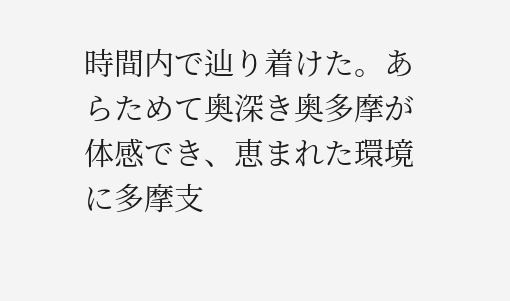時間内で辿り着けた。あらためて奥深き奥多摩が体感でき、恵まれた環境に多摩支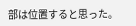部は位置すると思った。